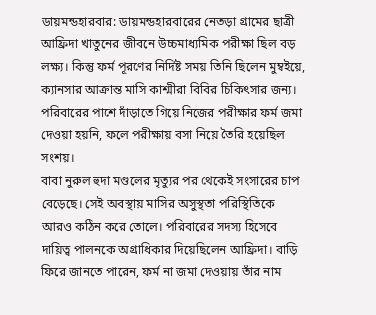ডায়মন্ডহারবার: ডায়মন্ডহারবারের নেতড়া গ্রামের ছাত্রী আফ্রিদা খাতুনের জীবনে উচ্চমাধ্যমিক পরীক্ষা ছিল বড় লক্ষ্য। কিন্তু ফর্ম পূরণের নির্দিষ্ট সময় তিনি ছিলেন মুম্বইয়ে, ক্যানসার আক্রান্ত মাসি কাশ্মীরা বিবির চিকিৎসার জন্য। পরিবারের পাশে দাঁড়াতে গিয়ে নিজের পরীক্ষার ফর্ম জমা দেওয়া হয়নি, ফলে পরীক্ষায় বসা নিয়ে তৈরি হয়েছিল সংশয়।
বাবা নুরুল হুদা মণ্ডলের মৃত্যুর পর থেকেই সংসারের চাপ বেড়েছে। সেই অবস্থায় মাসির অসুস্থতা পরিস্থিতিকে আরও কঠিন করে তোলে। পরিবারের সদস্য হিসেবে দায়িত্ব পালনকে অগ্রাধিকার দিয়েছিলেন আফ্রিদা। বাড়ি ফিরে জানতে পারেন, ফর্ম না জমা দেওয়ায় তাঁর নাম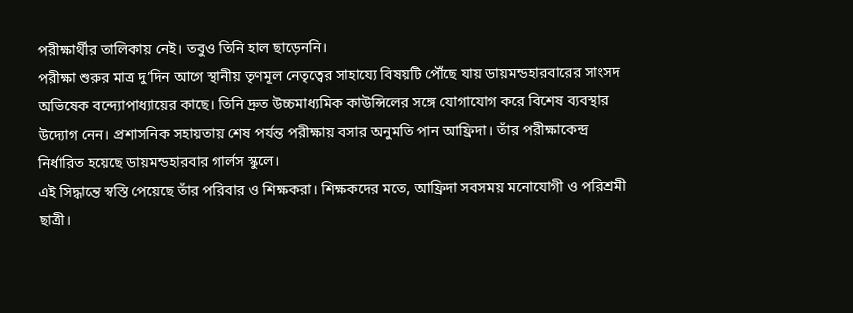পরীক্ষার্থীর তালিকায় নেই। তবুও তিনি হাল ছাড়েননি।
পরীক্ষা শুরুর মাত্র দু’দিন আগে স্থানীয় তৃণমূল নেতৃত্বের সাহায্যে বিষয়টি পৌঁছে যায় ডায়মন্ডহারবারের সাংসদ অভিষেক বন্দ্যোপাধ্যায়ের কাছে। তিনি দ্রুত উচ্চমাধ্যমিক কাউন্সিলের সঙ্গে যোগাযোগ করে বিশেষ ব্যবস্থার উদ্যোগ নেন। প্রশাসনিক সহায়তায় শেষ পর্যন্ত পরীক্ষায় বসার অনুমতি পান আফ্রিদা। তাঁর পরীক্ষাকেন্দ্র নির্ধারিত হয়েছে ডায়মন্ডহারবার গার্লস স্কুলে।
এই সিদ্ধান্তে স্বস্তি পেয়েছে তাঁর পরিবার ও শিক্ষকরা। শিক্ষকদের মতে, আফ্রিদা সবসময় মনোযোগী ও পরিশ্রমী ছাত্রী।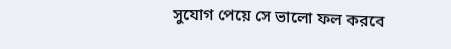সুযোগ পেয়ে সে ভালো ফল করবে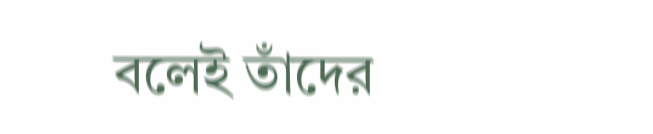বলেই তাঁদের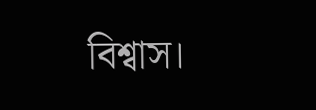বিশ্বাস।